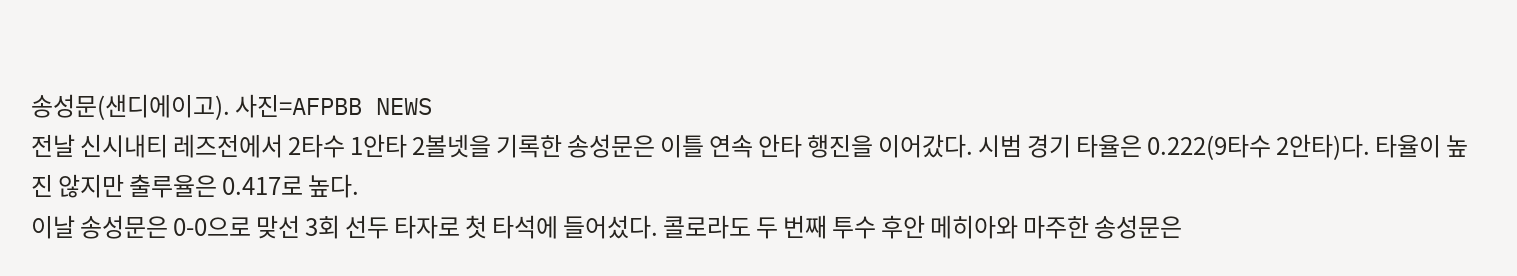송성문(샌디에이고). 사진=AFPBB NEWS
전날 신시내티 레즈전에서 2타수 1안타 2볼넷을 기록한 송성문은 이틀 연속 안타 행진을 이어갔다. 시범 경기 타율은 0.222(9타수 2안타)다. 타율이 높진 않지만 출루율은 0.417로 높다.
이날 송성문은 0-0으로 맞선 3회 선두 타자로 첫 타석에 들어섰다. 콜로라도 두 번째 투수 후안 메히아와 마주한 송성문은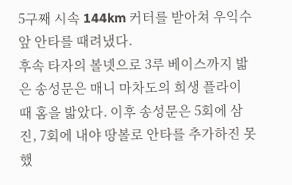5구째 시속 144km 커터를 받아쳐 우익수 앞 안타를 때려냈다.
후속 타자의 볼넷으로 3루 베이스까지 밟은 송성문은 매니 마차도의 희생 플라이 때 홈을 밟았다. 이후 송성문은 5회에 삼진, 7회에 내야 땅볼로 안타를 추가하진 못했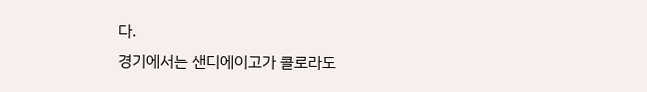다.
경기에서는 샌디에이고가 콜로라도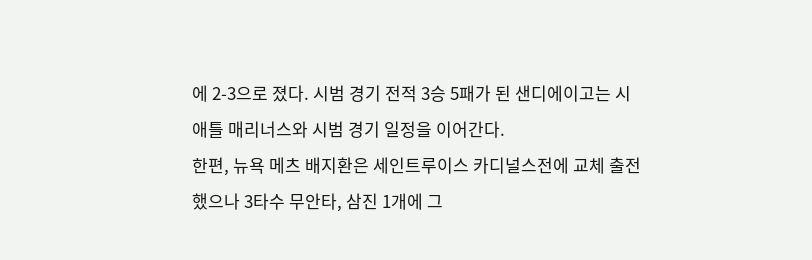에 2-3으로 졌다. 시범 경기 전적 3승 5패가 된 샌디에이고는 시애틀 매리너스와 시범 경기 일정을 이어간다.
한편, 뉴욕 메츠 배지환은 세인트루이스 카디널스전에 교체 출전했으나 3타수 무안타, 삼진 1개에 그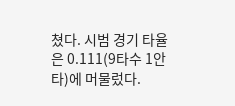쳤다. 시범 경기 타율은 0.111(9타수 1안타)에 머물렀다.